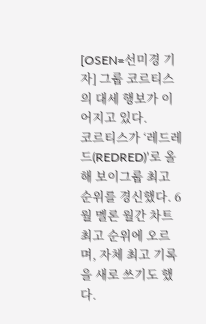[OSEN=선미경 기자] 그룹 코르티스의 대세 행보가 이어지고 있다.
코르티스가 ‘레드레드(REDRED)’로 올해 보이그룹 최고 순위를 경신했다. 6월 멜론 월간 차트 최고 순위에 오르며, 자체 최고 기록을 새로 쓰기도 했다.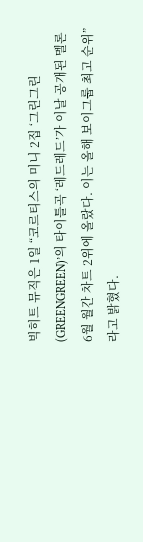빅히트 뮤직은 1일 “코르티스의 미니 2집 ‘그린그린(GREENGREEN)’의 타이틀곡 ‘레드레드’가 이날 공개된 멜론 6월 월간 차트 2위에 올랐다. 이는 올해 보이그룹 최고 순위”라고 밝혔다.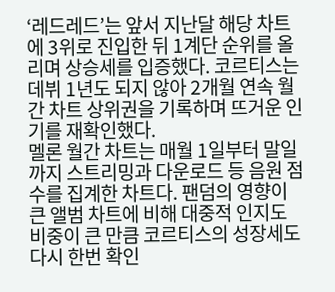‘레드레드’는 앞서 지난달 해당 차트에 3위로 진입한 뒤 1계단 순위를 올리며 상승세를 입증했다. 코르티스는 데뷔 1년도 되지 않아 2개월 연속 월간 차트 상위권을 기록하며 뜨거운 인기를 재확인했다.
멜론 월간 차트는 매월 1일부터 말일까지 스트리밍과 다운로드 등 음원 점수를 집계한 차트다. 팬덤의 영향이 큰 앨범 차트에 비해 대중적 인지도 비중이 큰 만큼 코르티스의 성장세도 다시 한번 확인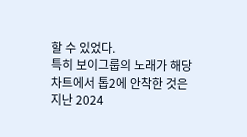할 수 있었다.
특히 보이그룹의 노래가 해당 차트에서 톱2에 안착한 것은 지난 2024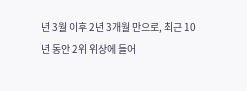년 3월 이후 2년 3개월 만으로, 최근 10년 동안 2위 위상에 들어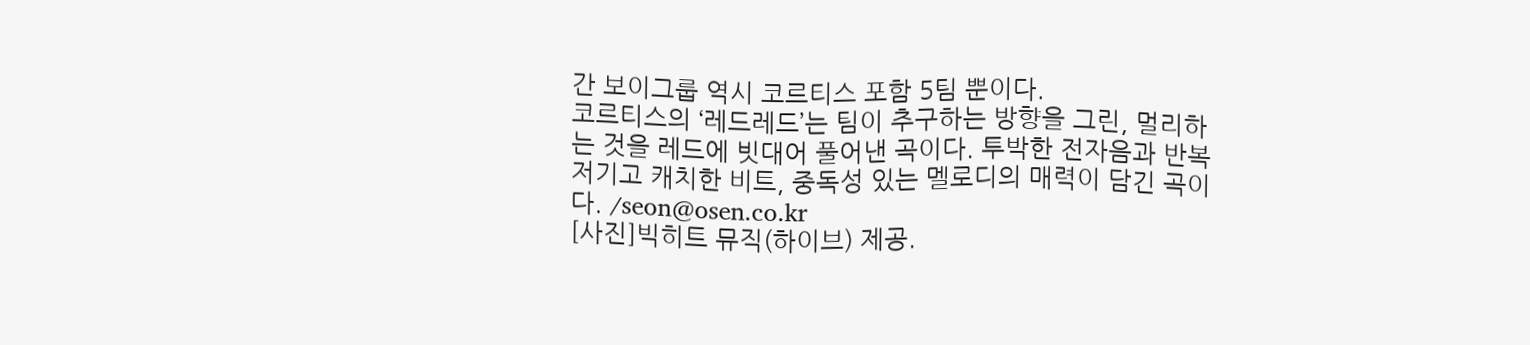간 보이그룹 역시 코르티스 포함 5팀 뿐이다.
코르티스의 ‘레드레드’는 팀이 추구하는 방향을 그린, 멀리하는 것을 레드에 빗대어 풀어낸 곡이다. 투박한 전자음과 반복저기고 캐치한 비트, 중독성 있는 멜로디의 매력이 담긴 곡이다. /seon@osen.co.kr
[사진]빅히트 뮤직(하이브) 제공.